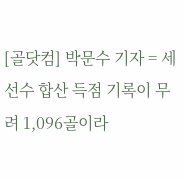[골닷컴] 박문수 기자 = 세 선수 합산 득점 기록이 무려 1,096골이라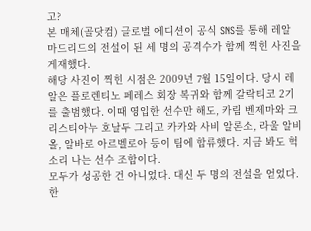고?
본 매체(골닷컴) 글로벌 에디션이 공식 SNS를 통해 레알 마드리드의 전설이 된 세 명의 공격수가 함께 찍힌 사진을 게재했다.
해당 사진이 찍힌 시점은 2009년 7월 15일이다. 당시 레알은 플로렌티노 페레스 회장 복귀와 함께 갈락티코 2기를 출범했다. 이때 영입한 선수만 해도, 카림 벤제마와 크리스티아누 호날두 그리고 카카와 사비 알론소, 라울 알비올, 알바로 아르벨로아 등이 팀에 합류했다. 지금 봐도 헉 소리 나는 선수 조합이다.
모두가 성공한 건 아니었다. 대신 두 명의 전설을 얻었다. 한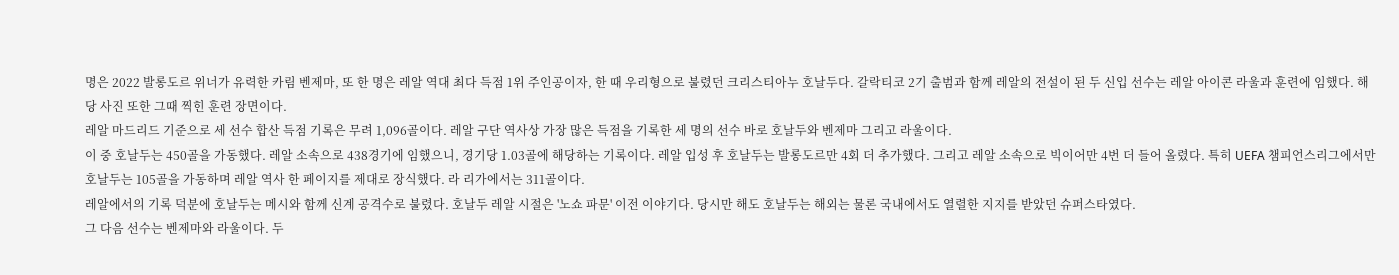명은 2022 발롱도르 위너가 유력한 카림 벤제마, 또 한 명은 레알 역대 최다 득점 1위 주인공이자, 한 때 우리형으로 불렸던 크리스티아누 호날두다. 갈락티코 2기 출범과 함께 레알의 전설이 된 두 신입 선수는 레알 아이콘 라울과 훈련에 임했다. 해당 사진 또한 그때 찍힌 훈련 장면이다.
레알 마드리드 기준으로 세 선수 합산 득점 기록은 무려 1,096골이다. 레알 구단 역사상 가장 많은 득점을 기록한 세 명의 선수 바로 호날두와 벤제마 그리고 라울이다.
이 중 호날두는 450골을 가동했다. 레알 소속으로 438경기에 임했으니, 경기당 1.03골에 해당하는 기록이다. 레알 입성 후 호날두는 발롱도르만 4회 더 추가했다. 그리고 레알 소속으로 빅이어만 4번 더 들어 올렸다. 특히 UEFA 챔피언스리그에서만 호날두는 105골을 가동하며 레알 역사 한 페이지를 제대로 장식했다. 라 리가에서는 311골이다.
레알에서의 기록 덕분에 호날두는 메시와 함께 신계 공격수로 불렸다. 호날두 레알 시절은 '노쇼 파문' 이전 이야기다. 당시만 해도 호날두는 해외는 물론 국내에서도 열렬한 지지를 받았던 슈퍼스타였다.
그 다음 선수는 벤제마와 라울이다. 두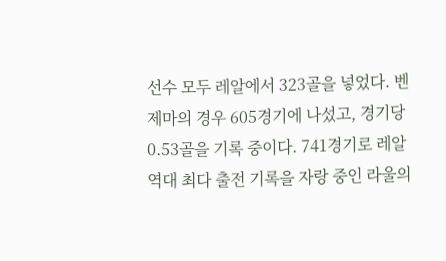선수 모두 레알에서 323골을 넣었다. 벤제마의 경우 605경기에 나섰고, 경기당 0.53골을 기록 중이다. 741경기로 레알 역대 최다 출전 기록을 자랑 중인 라울의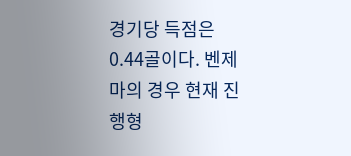경기당 득점은 0.44골이다. 벤제마의 경우 현재 진행형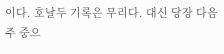이다. 호날두 기록은 무리다. 대신 당장 다음 주 중으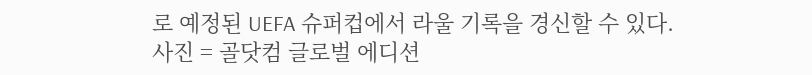로 예정된 UEFA 슈퍼컵에서 라울 기록을 경신할 수 있다.
사진 = 골닷컴 글로벌 에디션